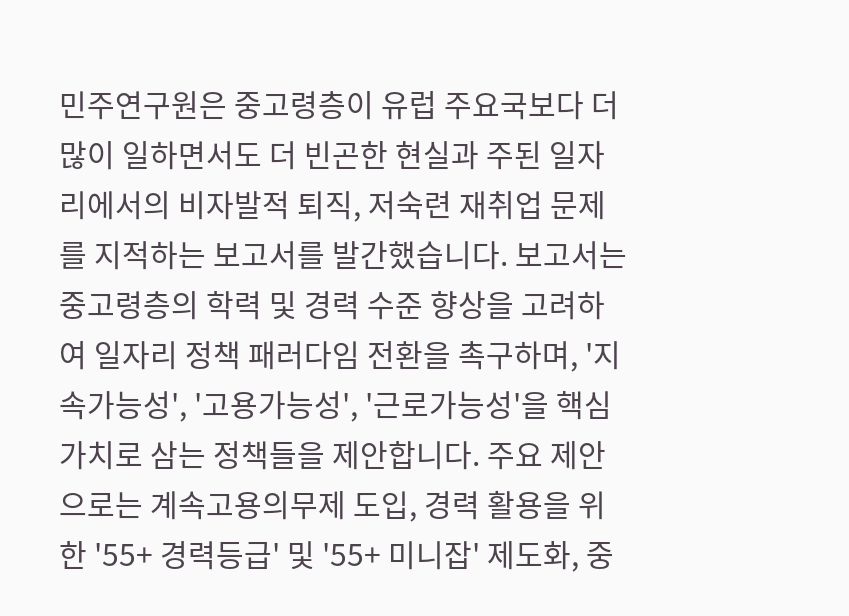민주연구원은 중고령층이 유럽 주요국보다 더 많이 일하면서도 더 빈곤한 현실과 주된 일자리에서의 비자발적 퇴직, 저숙련 재취업 문제를 지적하는 보고서를 발간했습니다. 보고서는 중고령층의 학력 및 경력 수준 향상을 고려하여 일자리 정책 패러다임 전환을 촉구하며, '지속가능성', '고용가능성', '근로가능성'을 핵심 가치로 삼는 정책들을 제안합니다. 주요 제안으로는 계속고용의무제 도입, 경력 활용을 위한 '55+ 경력등급' 및 '55+ 미니잡' 제도화, 중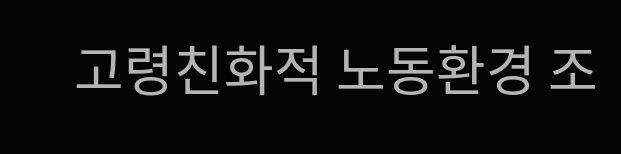고령친화적 노동환경 조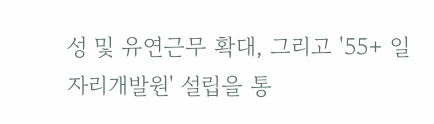성 및 유연근무 확대, 그리고 '55+ 일자리개발원' 설립을 통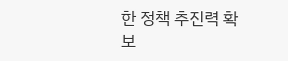한 정책 추진력 확보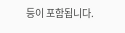등이 포함됩니다.